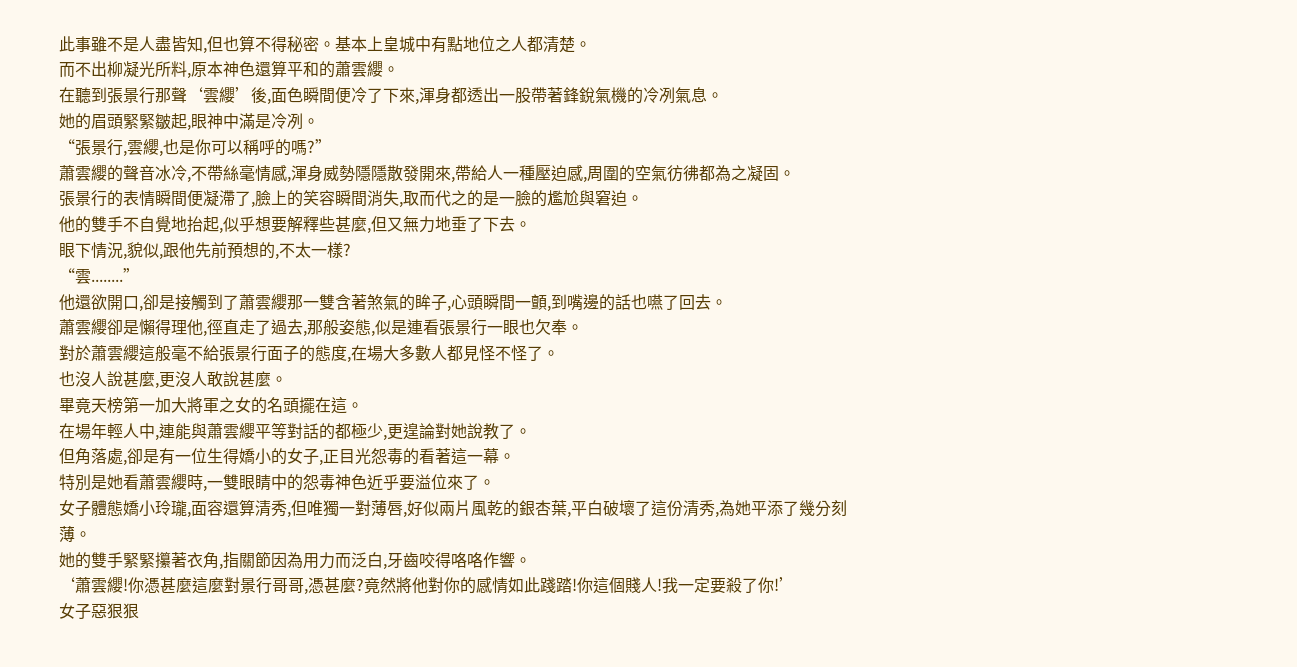此事雖不是人盡皆知,但也算不得秘密。基本上皇城中有點地位之人都清楚。
而不出柳凝光所料,原本神色還算平和的蕭雲纓。
在聽到張景行那聲‘雲纓’後,面色瞬間便冷了下來,渾身都透出一股帶著鋒銳氣機的冷冽氣息。
她的眉頭緊緊皺起,眼神中滿是冷冽。
“張景行,雲纓,也是你可以稱呼的嗎?”
蕭雲纓的聲音冰冷,不帶絲毫情感,渾身威勢隱隱散發開來,帶給人一種壓迫感,周圍的空氣彷彿都為之凝固。
張景行的表情瞬間便凝滯了,臉上的笑容瞬間消失,取而代之的是一臉的尷尬與窘迫。
他的雙手不自覺地抬起,似乎想要解釋些甚麼,但又無力地垂了下去。
眼下情況,貌似,跟他先前預想的,不太一樣?
“雲........”
他還欲開口,卻是接觸到了蕭雲纓那一雙含著煞氣的眸子,心頭瞬間一顫,到嘴邊的話也嚥了回去。
蕭雲纓卻是懶得理他,徑直走了過去,那般姿態,似是連看張景行一眼也欠奉。
對於蕭雲纓這般毫不給張景行面子的態度,在場大多數人都見怪不怪了。
也沒人說甚麼,更沒人敢說甚麼。
畢竟天榜第一加大將軍之女的名頭擺在這。
在場年輕人中,連能與蕭雲纓平等對話的都極少,更遑論對她說教了。
但角落處,卻是有一位生得嬌小的女子,正目光怨毒的看著這一幕。
特別是她看蕭雲纓時,一雙眼睛中的怨毒神色近乎要溢位來了。
女子體態嬌小玲瓏,面容還算清秀,但唯獨一對薄唇,好似兩片風乾的銀杏葉,平白破壞了這份清秀,為她平添了幾分刻薄。
她的雙手緊緊攥著衣角,指關節因為用力而泛白,牙齒咬得咯咯作響。
‘蕭雲纓!你憑甚麼這麼對景行哥哥,憑甚麼?竟然將他對你的感情如此踐踏!你這個賤人!我一定要殺了你!’
女子惡狠狠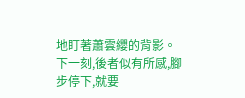地盯著蕭雲纓的背影。
下一刻,後者似有所感,腳步停下,就要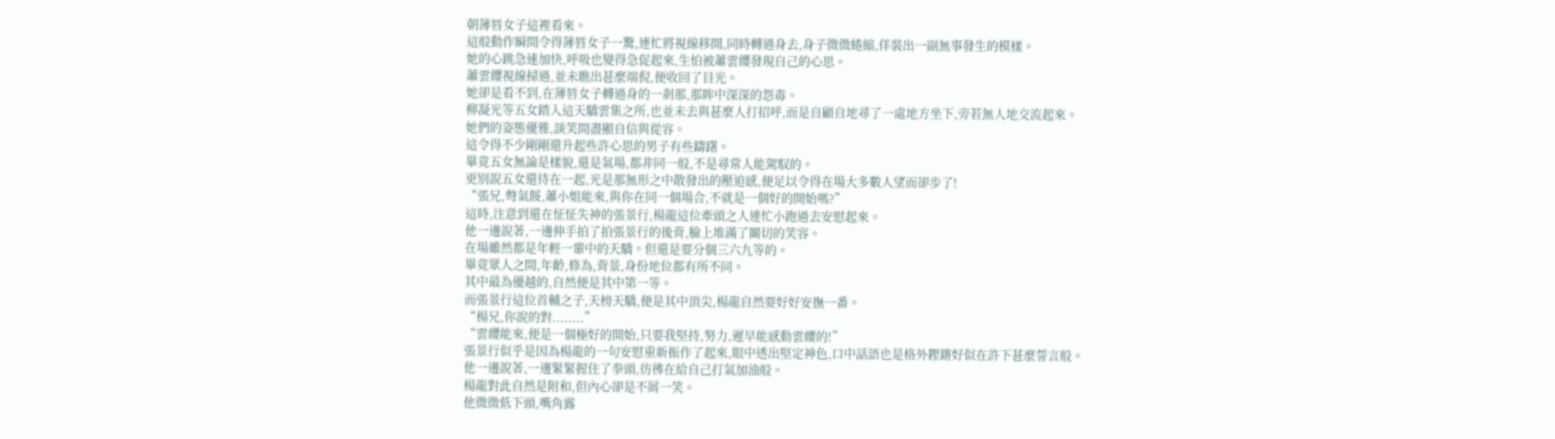朝薄唇女子這裡看來。
這般動作瞬間令得薄唇女子一驚,連忙將視線移開,同時轉過身去,身子微微蜷縮,佯裝出一副無事發生的模樣。
她的心跳急速加快,呼吸也變得急促起來,生怕被蕭雲纓發現自己的心思。
蕭雲纓視線掃過,並未瞧出甚麼端倪,便收回了目光。
她卻是看不到,在薄唇女子轉過身的一剎那,那眸中深深的怨毒。
柳凝光等五女踏入這天驕雲集之所,也並未去與甚麼人打招呼,而是自顧自地尋了一處地方坐下,旁若無人地交流起來。
她們的姿態優雅,談笑間盡顯自信與從容。
這令得不少剛剛還升起些許心思的男子有些躊躇。
畢竟五女無論是樣貌,還是氣場,都非同一般,不是尋常人能駕馭的。
更別說五女還待在一起,光是那無形之中散發出的壓迫感,便足以令得在場大多數人望而卻步了!
“張兄,彆氣餒,蕭小姐能來,與你在同一個場合,不就是一個好的開始嗎?”
這時,注意到還在怔怔失神的張景行,楊龍這位牽頭之人連忙小跑過去安慰起來。
他一邊說著,一邊伸手拍了拍張景行的後背,臉上堆滿了關切的笑容。
在場雖然都是年輕一輩中的天驕。但還是要分個三六九等的。
畢竟眾人之間,年齡,修為,背景,身份地位都有所不同。
其中最為優越的,自然便是其中第一等。
而張景行這位首輔之子,天榜天驕,便是其中頂尖,楊龍自然要好好安撫一番。
“楊兄,你說的對........”
“雲纓能來,便是一個極好的開始,只要我堅持,努力,遲早能感動雲纓的!”
張景行似乎是因為楊龍的一句安慰重新振作了起來,眼中透出堅定神色,口中話語也是格外鏗鏘好似在許下甚麼誓言般。
他一邊說著,一邊緊緊握住了拳頭,彷彿在給自己打氣加油般。
楊龍對此自然是附和,但內心卻是不屑一笑。
他微微低下頭,嘴角露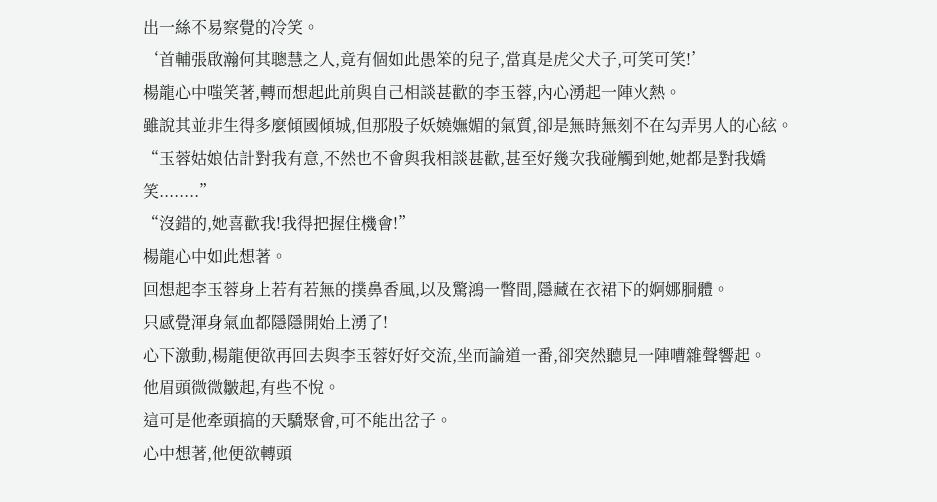出一絲不易察覺的冷笑。
‘首輔張啟瀚何其聰慧之人,竟有個如此愚笨的兒子,當真是虎父犬子,可笑可笑!’
楊龍心中嗤笑著,轉而想起此前與自己相談甚歡的李玉蓉,內心湧起一陣火熱。
雖說其並非生得多麼傾國傾城,但那股子妖嬈嫵媚的氣質,卻是無時無刻不在勾弄男人的心絃。
“玉蓉姑娘估計對我有意,不然也不會與我相談甚歡,甚至好幾次我碰觸到她,她都是對我嬌笑........”
“沒錯的,她喜歡我!我得把握住機會!”
楊龍心中如此想著。
回想起李玉蓉身上若有若無的撲鼻香風,以及驚鴻一瞥間,隱藏在衣裙下的婀娜胴體。
只感覺渾身氣血都隱隱開始上湧了!
心下激動,楊龍便欲再回去與李玉蓉好好交流,坐而論道一番,卻突然聽見一陣嘈雜聲響起。
他眉頭微微皺起,有些不悅。
這可是他牽頭搞的天驕聚會,可不能出岔子。
心中想著,他便欲轉頭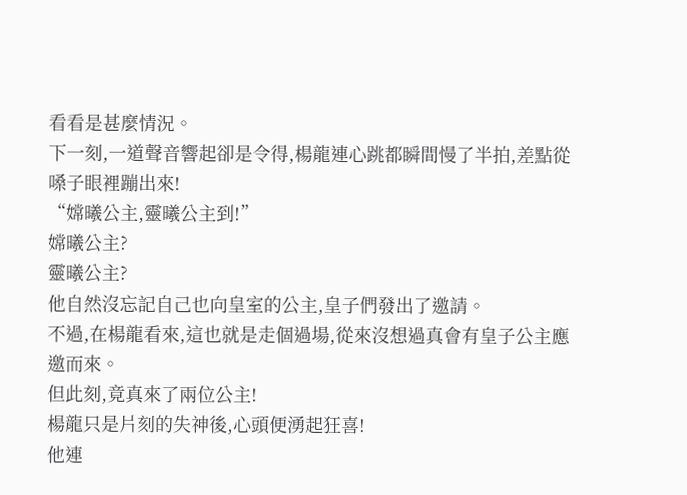看看是甚麼情況。
下一刻,一道聲音響起卻是令得,楊龍連心跳都瞬間慢了半拍,差點從嗓子眼裡蹦出來!
“嫦曦公主,靈曦公主到!”
嫦曦公主?
靈曦公主?
他自然沒忘記自己也向皇室的公主,皇子們發出了邀請。
不過,在楊龍看來,這也就是走個過場,從來沒想過真會有皇子公主應邀而來。
但此刻,竟真來了兩位公主!
楊龍只是片刻的失神後,心頭便湧起狂喜!
他連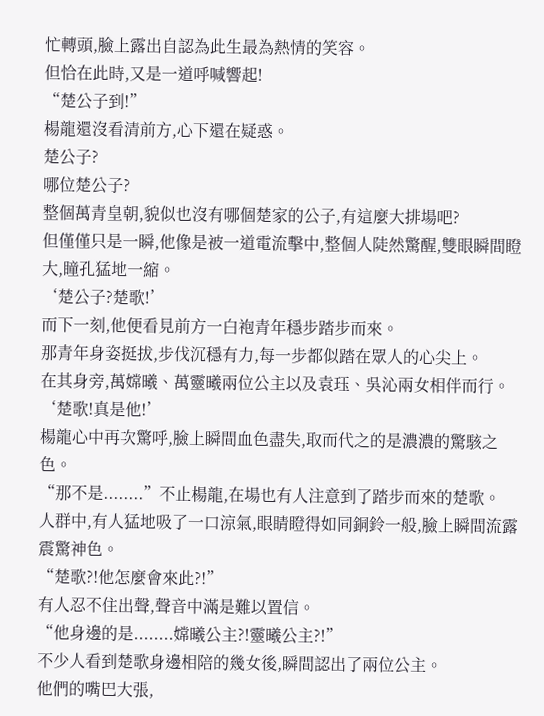忙轉頭,臉上露出自認為此生最為熱情的笑容。
但恰在此時,又是一道呼喊響起!
“楚公子到!”
楊龍還沒看清前方,心下還在疑惑。
楚公子?
哪位楚公子?
整個萬青皇朝,貌似也沒有哪個楚家的公子,有這麼大排場吧?
但僅僅只是一瞬,他像是被一道電流擊中,整個人陡然驚醒,雙眼瞬間瞪大,瞳孔猛地一縮。
‘楚公子?楚歌!’
而下一刻,他便看見前方一白袍青年穩步踏步而來。
那青年身姿挺拔,步伐沉穩有力,每一步都似踏在眾人的心尖上。
在其身旁,萬嫦曦、萬靈曦兩位公主以及袁珏、吳沁兩女相伴而行。
‘楚歌!真是他!’
楊龍心中再次驚呼,臉上瞬間血色盡失,取而代之的是濃濃的驚駭之色。
“那不是........”不止楊龍,在場也有人注意到了踏步而來的楚歌。
人群中,有人猛地吸了一口涼氣,眼睛瞪得如同銅鈴一般,臉上瞬間流露震驚神色。
“楚歌?!他怎麼會來此?!”
有人忍不住出聲,聲音中滿是難以置信。
“他身邊的是........嫦曦公主?!靈曦公主?!”
不少人看到楚歌身邊相陪的幾女後,瞬間認出了兩位公主。
他們的嘴巴大張,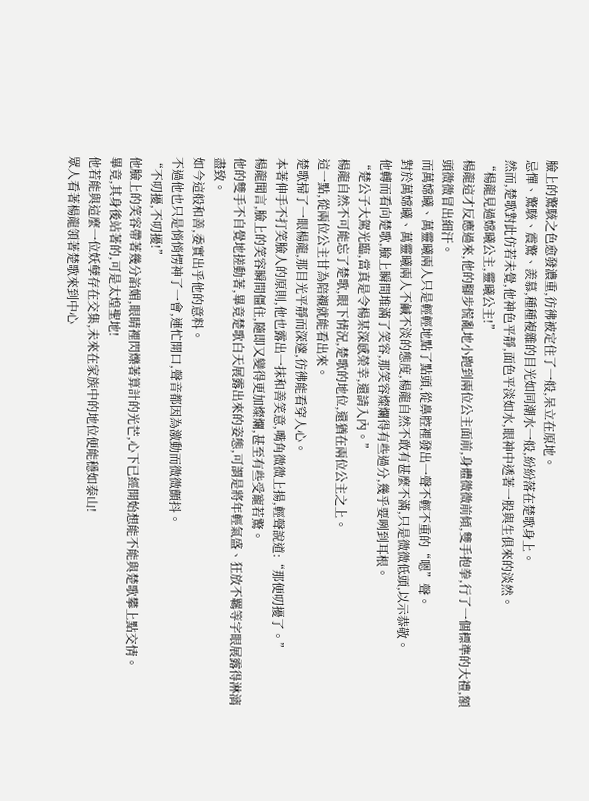臉上的驚駭之色愈發濃重,彷彿被定住了一般,呆立在原地。
忌憚、驚駭、震驚、羨慕,種種複雜的目光如同潮水一般,紛紛落在楚歌身上。
然而,楚歌對此仿若未覺,他神色平靜,面色平淡如水,眼神中透著一股與生俱來的淡然。
“楊龍見過嫦曦公主,靈曦公主!”
楊龍這才反應過來,他的腳步慌亂地小跑到兩位公主面前,身體微微前傾,雙手抱拳,行了一個標準的大禮,額頭微微冒出細汗。
而萬嫦曦、萬靈曦兩人只是輕輕地點了點頭,從鼻腔裡發出一聲不輕不重的“嗯”聲。
對於萬嫦曦、萬靈曦兩人不鹹不淡的態度,楊龍自然不敢有甚麼不滿,只是微微低頭,以示恭敬。
他轉而看向楚歌,臉上瞬間堆滿了笑容,那笑容燦爛得有些過分,幾乎要咧到耳根。
“楚公子大駕光臨,當真是令楊某深感榮幸,還請入內。”
楊龍自然不可能忘了楚歌,眼下情況,楚歌的地位,還猶在兩位公主之上。
這一點,從兩位公主甘為陪襯就能看出來。
楚歌掃了一眼楊龍,那目光平靜而深邃,彷彿能看穿人心。
本著伸手不打笑臉人的原則,他也露出一抹和善笑意,嘴角微微上揚,輕聲說道:“那便叨擾了。”
楊龍聞言,臉上的笑容瞬間僵住,隨即又變得更加燦爛,甚至有些受寵若驚。
他的雙手不自覺地搓動著,畢竟楚歌白天展露出來的姿態,可謂是將年輕氣盛、狂放不羈等字眼展露得淋漓盡致。
如今這般和善,委實出乎他的意料。
不過他也只是悄悄愣神了一會,連忙開口,聲音都因為激動而微微顫抖。
“不叨擾,不叨擾!”
他臉上的笑容帶著幾分諂媚,眼睛裡閃爍著算計的光芒,心下已經開始想能不能與楚歌攀上點交情。
畢竟,其身後站著的,可是太煌聖地!
他若能與這麼一位妖孽存在交集,未來在家族中的地位便能穩如泰山!
眾人看著楊龍領著楚歌來到中心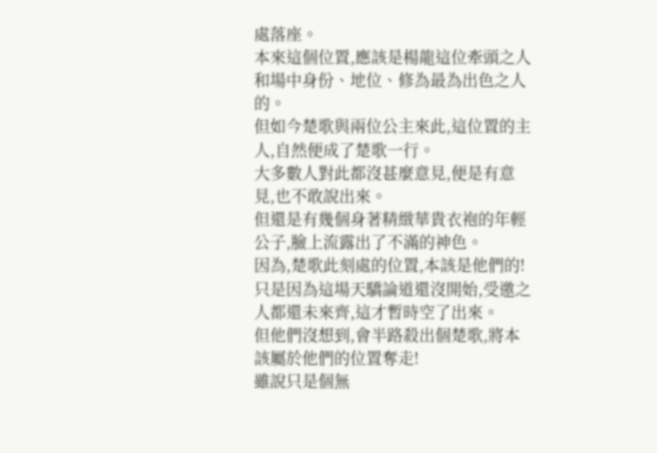處落座。
本來這個位置,應該是楊龍這位牽頭之人和場中身份、地位、修為最為出色之人的。
但如今楚歌與兩位公主來此,這位置的主人,自然便成了楚歌一行。
大多數人對此都沒甚麼意見,便是有意見,也不敢說出來。
但還是有幾個身著精緻華貴衣袍的年輕公子,臉上流露出了不滿的神色。
因為,楚歌此刻處的位置,本該是他們的!
只是因為這場天驕論道還沒開始,受邀之人都還未來齊,這才暫時空了出來。
但他們沒想到,會半路殺出個楚歌,將本該屬於他們的位置奪走!
雖說只是個無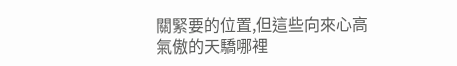關緊要的位置,但這些向來心高氣傲的天驕哪裡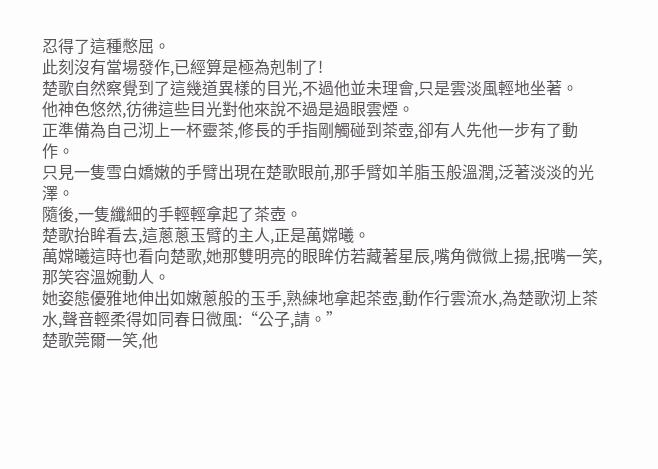忍得了這種憋屈。
此刻沒有當場發作,已經算是極為剋制了!
楚歌自然察覺到了這幾道異樣的目光,不過他並未理會,只是雲淡風輕地坐著。
他神色悠然,彷彿這些目光對他來說不過是過眼雲煙。
正準備為自己沏上一杯靈茶,修長的手指剛觸碰到茶壺,卻有人先他一步有了動作。
只見一隻雪白嬌嫩的手臂出現在楚歌眼前,那手臂如羊脂玉般溫潤,泛著淡淡的光澤。
隨後,一隻纖細的手輕輕拿起了茶壺。
楚歌抬眸看去,這蔥蔥玉臂的主人,正是萬嫦曦。
萬嫦曦這時也看向楚歌,她那雙明亮的眼眸仿若藏著星辰,嘴角微微上揚,抿嘴一笑,那笑容溫婉動人。
她姿態優雅地伸出如嫩蔥般的玉手,熟練地拿起茶壺,動作行雲流水,為楚歌沏上茶水,聲音輕柔得如同春日微風:“公子,請。”
楚歌莞爾一笑,他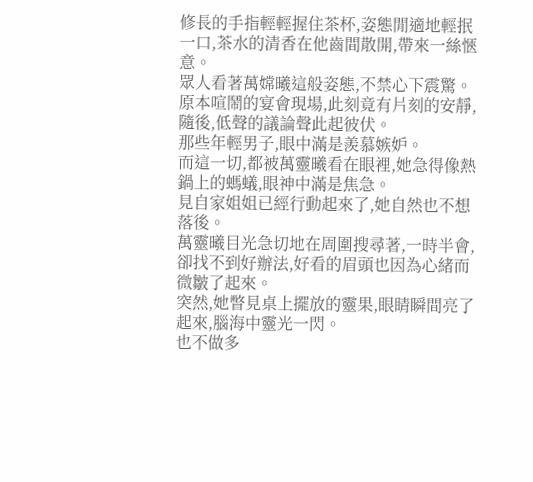修長的手指輕輕握住茶杯,姿態閒適地輕抿一口,茶水的清香在他齒間散開,帶來一絲愜意。
眾人看著萬嫦曦這般姿態,不禁心下震驚。
原本喧鬧的宴會現場,此刻竟有片刻的安靜,隨後,低聲的議論聲此起彼伏。
那些年輕男子,眼中滿是羨慕嫉妒。
而這一切,都被萬靈曦看在眼裡,她急得像熱鍋上的螞蟻,眼神中滿是焦急。
見自家姐姐已經行動起來了,她自然也不想落後。
萬靈曦目光急切地在周圍搜尋著,一時半會,卻找不到好辦法,好看的眉頭也因為心緒而微皺了起來。
突然,她瞥見桌上擺放的靈果,眼睛瞬間亮了起來,腦海中靈光一閃。
也不做多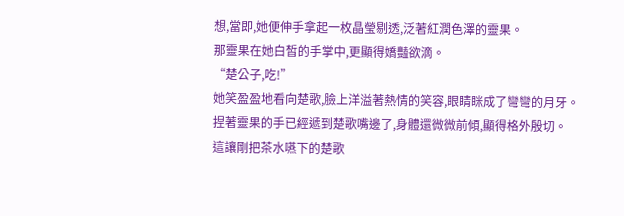想,當即,她便伸手拿起一枚晶瑩剔透,泛著紅潤色澤的靈果。
那靈果在她白皙的手掌中,更顯得嬌豔欲滴。
“楚公子,吃!”
她笑盈盈地看向楚歌,臉上洋溢著熱情的笑容,眼睛眯成了彎彎的月牙。
捏著靈果的手已經遞到楚歌嘴邊了,身體還微微前傾,顯得格外殷切。
這讓剛把茶水嚥下的楚歌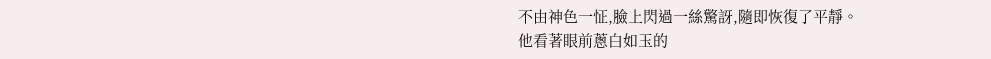不由神色一怔,臉上閃過一絲驚訝,隨即恢復了平靜。
他看著眼前蔥白如玉的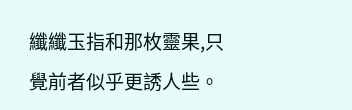纖纖玉指和那枚靈果,只覺前者似乎更誘人些。